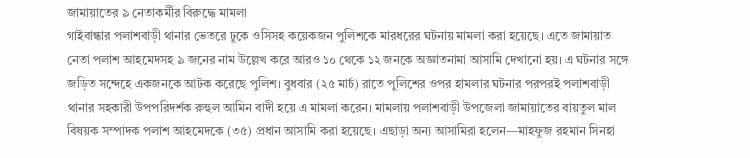জামায়াতের ৯ নেতাকর্মীর বিরুদ্ধে মামলা
গাইবান্ধার পলাশবাড়ী থানার ভেতরে ঢুকে ওসিসহ কয়েকজন পুলিশকে মারধরের ঘটনায় মামলা করা হয়েছে। এতে জামায়াত নেতা পলাশ আহমেদসহ ৯ জনের নাম উল্লেখ করে আরও ১০ থেকে ১২ জনকে অজ্ঞাতনামা আসামি দেখানো হয়। এ ঘটনার সঙ্গে জড়িত সন্দেহে একজনকে আটক করেছে পুলিশ। বুধবার (২৫ মার্চ) রাতে পুলিশের ওপর হামলার ঘটনার পরপরই পলাশবাড়ী থানার সহকারী উপপরিদর্শক রুহুল আমিন বাদী হয়ে এ মামলা করেন। মামলায় পলাশবাড়ী উপজেলা জামায়াতের বায়তুল মাল বিষয়ক সম্পাদক পলাশ আহমেদকে (৩৫) প্রধান আসামি করা হয়েছে। এছাড়া অন্য আসামিরা হলেন—মাহফুজ রহমান সিনহা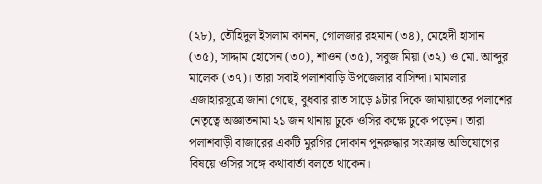(২৮), তৌহিদুল ইসলাম কানন, গোলজার রহমান (৩৪), মেহেদী হাসান (৩৫), সাদ্দাম হোসেন (৩০), শাওন (৩৫), সবুজ মিয়া (৩২) ও মো. আব্দুর মালেক (৩৭)। তারা সবাই পলাশবাড়ি উপজেলার বাসিন্দা। মামলার এজাহারসূত্রে জানা গেছে, বুধবার রাত সাড়ে ৯টার দিকে জামায়াতের পলাশের নেতৃত্বে অজ্ঞাতনামা ২১ জন থানায় ঢুকে ওসির কক্ষে ঢুকে পড়েন। তারা পলাশবাড়ী বাজারের একটি মুরগির দোকান পুনরুদ্ধার সংক্রান্ত অভিযোগের বিষয়ে ওসির সঙ্গে কথাবার্তা বলতে থাকেন।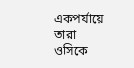একপর্যায়ে তারা ওসিকে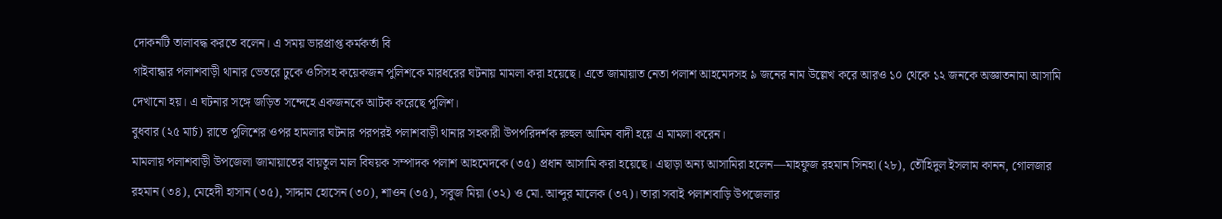দোকনটি তালাবদ্ধ করতে বলেন। এ সময় ভারপ্রাপ্ত কর্মকর্তা বি
গাইবান্ধার পলাশবাড়ী থানার ভেতরে ঢুকে ওসিসহ কয়েকজন পুলিশকে মারধরের ঘটনায় মামলা করা হয়েছে। এতে জামায়াত নেতা পলাশ আহমেদসহ ৯ জনের নাম উল্লেখ করে আরও ১০ থেকে ১২ জনকে অজ্ঞাতনামা আসামি দেখানো হয়। এ ঘটনার সঙ্গে জড়িত সন্দেহে একজনকে আটক করেছে পুলিশ।
বুধবার (২৫ মার্চ) রাতে পুলিশের ওপর হামলার ঘটনার পরপরই পলাশবাড়ী থানার সহকারী উপপরিদর্শক রুহুল আমিন বাদী হয়ে এ মামলা করেন।
মামলায় পলাশবাড়ী উপজেলা জামায়াতের বায়তুল মাল বিষয়ক সম্পাদক পলাশ আহমেদকে (৩৫) প্রধান আসামি করা হয়েছে। এছাড়া অন্য আসামিরা হলেন—মাহফুজ রহমান সিনহা (২৮), তৌহিদুল ইসলাম কানন, গোলজার রহমান (৩৪), মেহেদী হাসান (৩৫), সাদ্দাম হোসেন (৩০), শাওন (৩৫), সবুজ মিয়া (৩২) ও মো. আব্দুর মালেক (৩৭)। তারা সবাই পলাশবাড়ি উপজেলার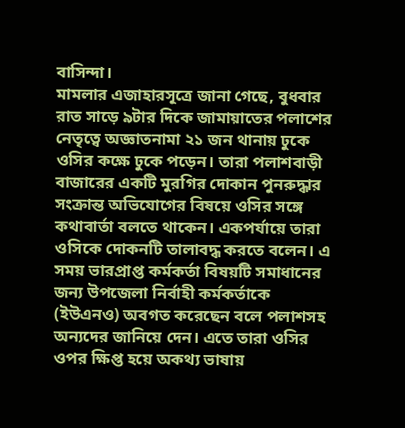বাসিন্দা।
মামলার এজাহারসূত্রে জানা গেছে, বুধবার রাত সাড়ে ৯টার দিকে জামায়াতের পলাশের নেতৃত্বে অজ্ঞাতনামা ২১ জন থানায় ঢুকে ওসির কক্ষে ঢুকে পড়েন। তারা পলাশবাড়ী বাজারের একটি মুরগির দোকান পুনরুদ্ধার সংক্রান্ত অভিযোগের বিষয়ে ওসির সঙ্গে কথাবার্তা বলতে থাকেন। একপর্যায়ে তারা ওসিকে দোকনটি তালাবদ্ধ করতে বলেন। এ সময় ভারপ্রাপ্ত কর্মকর্তা বিষয়টি সমাধানের জন্য উপজেলা নির্বাহী কর্মকর্তাকে (ইউএনও) অবগত করেছেন বলে পলাশসহ অন্যদের জানিয়ে দেন। এতে তারা ওসির ওপর ক্ষিপ্ত হয়ে অকথ্য ভাষায়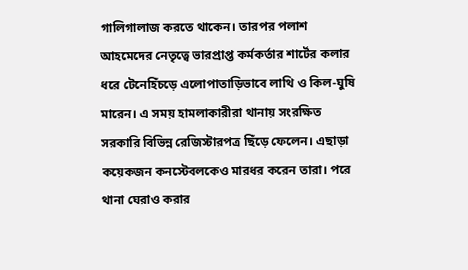গালিগালাজ করতে থাকেন। তারপর পলাশ আহমেদের নেতৃত্বে ভারপ্রাপ্ত কর্মকর্তার শার্টের কলার ধরে টেনেহিঁচড়ে এলোপাতাড়িভাবে লাথি ও কিল-ঘুষি মারেন। এ সময় হামলাকারীরা থানায় সংরক্ষিত সরকারি বিভিন্ন রেজিস্টারপত্র ছিঁড়ে ফেলেন। এছাড়া কয়েকজন কনস্টেবলকেও মারধর করেন তারা। পরে থানা ঘেরাও করার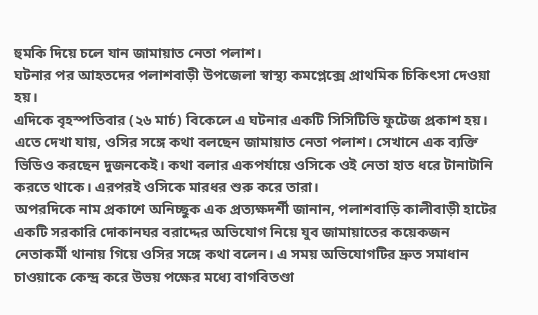হুমকি দিয়ে চলে যান জামায়াত নেতা পলাশ।
ঘটনার পর আহতদের পলাশবাড়ী উপজেলা স্বাস্থ্য কমপ্লেক্সে প্রাথমিক চিকিৎসা দেওয়া হয়।
এদিকে বৃহস্পতিবার (২৬ মার্চ) বিকেলে এ ঘটনার একটি সিসিটিভি ফুটেজ প্রকাশ হয়। এতে দেখা যায়, ওসির সঙ্গে কথা বলছেন জামায়াত নেতা পলাশ। সেখানে এক ব্যক্তি ভিডিও করছেন দুজনকেই। কথা বলার একপর্যায়ে ওসিকে ওই নেতা হাত ধরে টানাটানি করতে থাকে। এরপরই ওসিকে মারধর শুরু করে তারা।
অপরদিকে নাম প্রকাশে অনিচ্ছুক এক প্রত্যক্ষদর্শী জানান, পলাশবাড়ি কালীবাড়ী হাটের একটি সরকারি দোকানঘর বরাদ্দের অভিযোগ নিয়ে যুব জামায়াতের কয়েকজন নেতাকর্মী থানায় গিয়ে ওসির সঙ্গে কথা বলেন। এ সময় অভিযোগটির দ্রুত সমাধান চাওয়াকে কেন্দ্র করে উভয় পক্ষের মধ্যে বাগবিতণ্ডা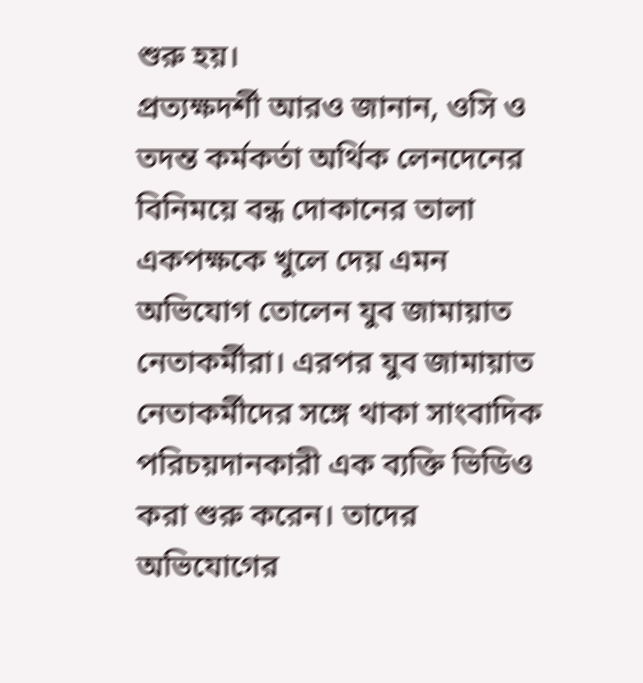শুরু হয়।
প্রত্যক্ষদর্শী আরও জানান, ওসি ও তদন্ত কর্মকর্তা অর্থিক লেনদেনের বিনিময়ে বন্ধ দোকানের তালা একপক্ষকে খুলে দেয় এমন অভিযোগ তোলেন যুব জামায়াত নেতাকর্মীরা। এরপর যুব জামায়াত নেতাকর্মীদের সঙ্গে থাকা সাংবাদিক পরিচয়দানকারী এক ব্যক্তি ভিডিও করা শুরু করেন। তাদের অভিযোগের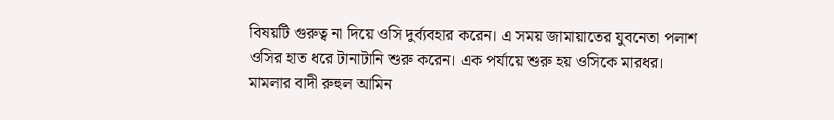বিষয়টি গুরুত্ব না দিয়ে ওসি দুর্ব্যবহার করেন। এ সময় জামায়াতের যুবনেতা পলাশ ওসির হাত ধরে টানাটানি শুরু করেন। এক পর্যায়ে শুরু হয় ওসিকে মারধর।
মামলার বাদী রুহুল আমিন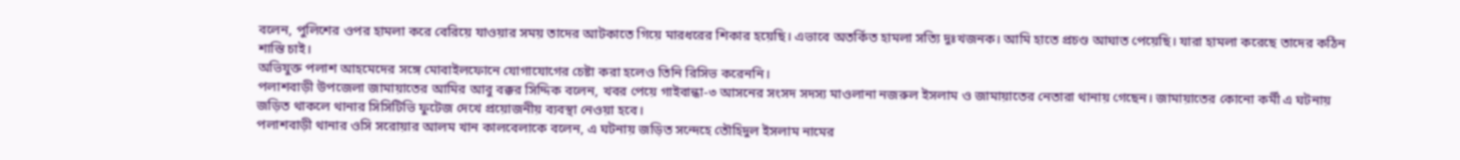বলেন, পুলিশের ওপর হামলা করে বেরিয়ে যাওয়ার সময় তাদের আটকাতে গিয়ে মারধরের শিকার হয়েছি। এভাবে অতর্কিত হামলা সত্যি দুঃখজনক। আমি হাতে প্রচণ্ড আঘাত পেয়েছি। যারা হামলা করেছে তাদের কঠিন শাস্তি চাই।
অভিযুক্ত পলাশ আহমেদের সঙ্গে মোবাইলফোনে যোগাযোগের চেষ্টা করা হলেও তিনি রিসিভ করেননি।
পলাশবাড়ী উপজেলা জামায়াতের আমির আবু বক্কর সিদ্দিক বলেন, খবর পেয়ে গাইবান্ধা-৩ আসনের সংসদ সদস্য মাওলানা নজরুল ইসলাম ও জামায়াতের নেতারা থানায় গেছেন। জামায়াতের কোনো কর্মী এ ঘটনায় জড়িত থাকলে থানার সিসিটিভি ফুটেজ দেখে প্রয়োজনীয় ব্যবস্থা নেওয়া হবে।
পলাশবাড়ী থানার ওসি সরোয়ার আলম খান কালবেলাকে বলেন, এ ঘটনায় জড়িত সন্দেহে তৌহিদুল ইসলাম নামের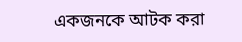একজনকে আটক করা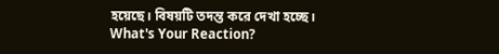হয়েছে। বিষয়টি তদন্ত করে দেখা হচ্ছে।
What's Your Reaction?